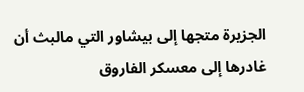الجزيرة متجها إلى بيشاور التي مالبث أن غادرها إلى معسكر الفاروق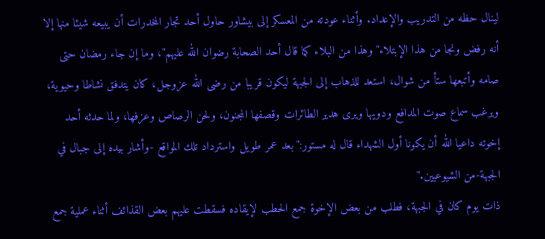لينال حظه من التدريب والإعداد. وأثناء عودته من المعسكر إلى بيشاور حاول أحد تجار المخدرات أن يبيعه شيئا منها إلا أنه رفض ونجا من هذا الإبتلاء"وهذا من البلاء كما قال أحد الصحابة رضوان الله عليهم"، وما إن جاء رمضان حتى صامه وأتبعها ستأ من شوال، استعد للذهاب إلى الجبهة ليكون قريبا من رضى الله عزوجل، كان يتدفق نشاطا وحيوية، ويرغب سماع صوت المدافع ودويها ويرى هدير الطائرات وقصفها المجنون، ولحن الرصاص وعزفها، ولما حدثه أحد إخوته داعيا الله أن يكونا أول الشهداء قال له مستور:"بعد عمر طويل واسترداد تلك المواقع -وأشار بيده إلى جبال في الجبهة-من الشيوعيين."
ذات يوم كان في الجبهة، فطلب من بعض الإخوة جمع الحطب لإيقاده فسقطت عليهم بعض القذائف أثناء عملية جمع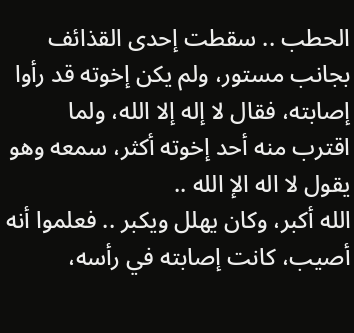الحطب .. سقطت إحدى القذائف بجانب مستور، ولم يكن إخوته قد رأوا إصابته، فقال لا إله إلا الله، ولما اقترب منه أحد إخوته أكثر، سمعه وهو يقول لا اله الإ الله ..
الله أكبر، وكان يهلل ويكبر .. فعلموا أنه أصيب، كانت إصابته في رأسه،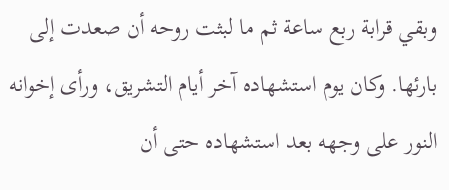وبقي قرابة ربع ساعة ثم ما لبثت روحه أن صعدت إلى بارئها. وكان يوم استشهاده آخر أيام التشريق، ورأى إخوانه النور على وجهه بعد استشهاده حتى أن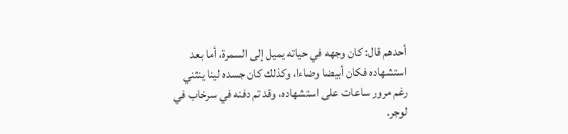أحدهم قال: كان وجهه في حياته يميل إلى السمرة، أما بعد استشهاده فكان أبيضا وضاءا، وكذلك كان جسده لينا ينثني رغم مرور ساعات على استشهاده، وقد تم دفنه في سرخاب في لوجر.